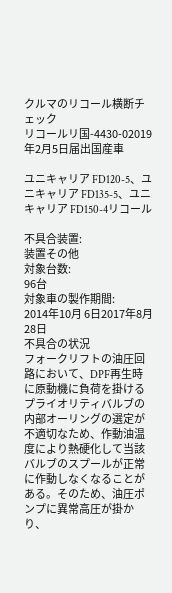クルマのリコール横断チェック
リコールリ国-4430-02019年2月5日届出国産車

ユニキャリア FD120-5、ユニキャリア FD135-5、ユニキャリア FD150-4リコール

不具合装置:
装置その他
対象台数:
96台
対象車の製作期間:
2014年10月 6日2017年8月28日
不具合の状況
フォークリフトの油圧回路において、DPF再生時に原動機に負荷を掛けるプライオリティバルブの内部オーリングの選定が不適切なため、作動油温度により熱硬化して当該バルブのスプールが正常に作動しなくなることがある。そのため、油圧ポンプに異常高圧が掛かり、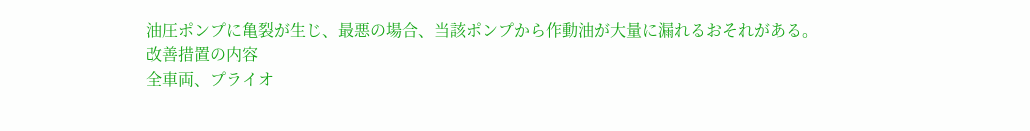油圧ポンプに亀裂が生じ、最悪の場合、当該ポンプから作動油が大量に漏れるおそれがある。
改善措置の内容
全車両、プライオ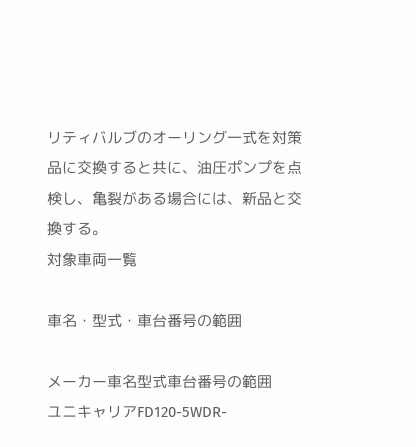リティバルブのオーリング一式を対策品に交換すると共に、油圧ポンプを点検し、亀裂がある場合には、新品と交換する。
対象車両一覧

車名・型式・車台番号の範囲

メーカー車名型式車台番号の範囲
ユニキャリアFD120-5WDR-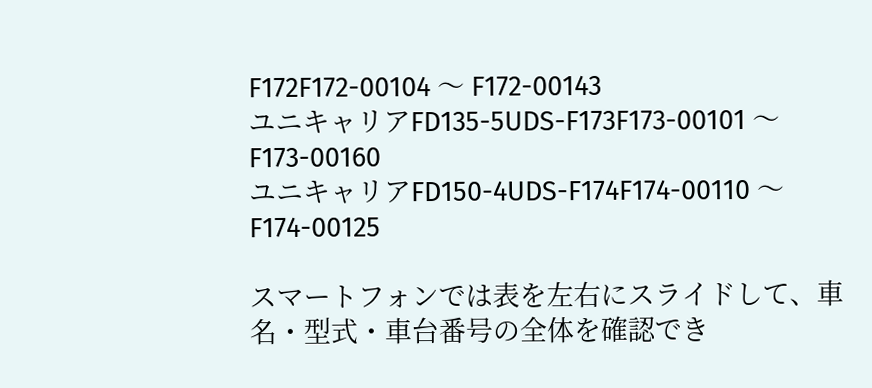F172F172-00104 〜 F172-00143
ユニキャリアFD135-5UDS-F173F173-00101 〜 F173-00160
ユニキャリアFD150-4UDS-F174F174-00110 〜 F174-00125

スマートフォンでは表を左右にスライドして、車名・型式・車台番号の全体を確認でき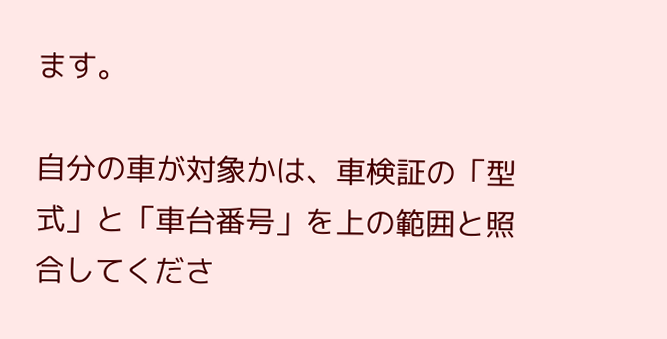ます。

自分の車が対象かは、車検証の「型式」と「車台番号」を上の範囲と照合してくださ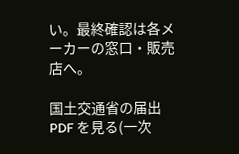い。最終確認は各メーカーの窓口・販売店へ。

国土交通省の届出 PDF を見る(一次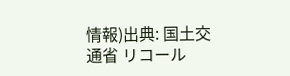情報)出典: 国土交通省 リコール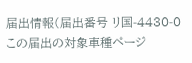届出情報(届出番号 リ国-4430-0
この届出の対象車種ページ